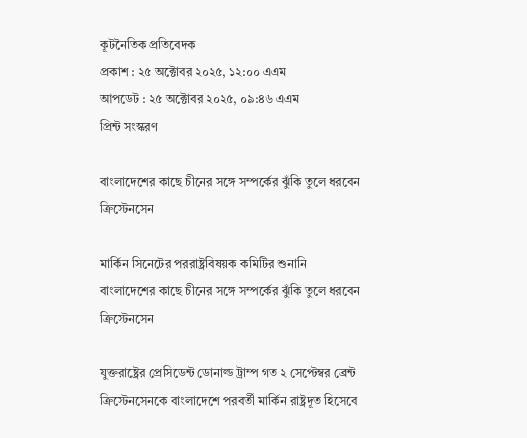কূটনৈতিক প্রতিবেদক
প্রকাশ : ২৫ অক্টোবর ২০২৫, ১২:০০ এএম
আপডেট : ২৫ অক্টোবর ২০২৫, ০৯:৪৬ এএম
প্রিন্ট সংস্করণ

বাংলাদেশের কাছে চীনের সঙ্গে সম্পর্কের ঝুঁকি তুলে ধরবেন ক্রিস্টেনসেন

মার্কিন সিনেটের পররাষ্ট্রবিষয়ক কমিটির শুনানি
বাংলাদেশের কাছে চীনের সঙ্গে সম্পর্কের ঝুঁকি তুলে ধরবেন ক্রিস্টেনসেন

যুক্তরাষ্ট্রের প্রেসিডেন্ট ডোনাল্ড ট্রাম্প গত ২ সেপ্টেম্বর ব্রেন্ট ক্রিস্টেনসেনকে বাংলাদেশে পরবর্তী মার্কিন রাষ্ট্রদূত হিসেবে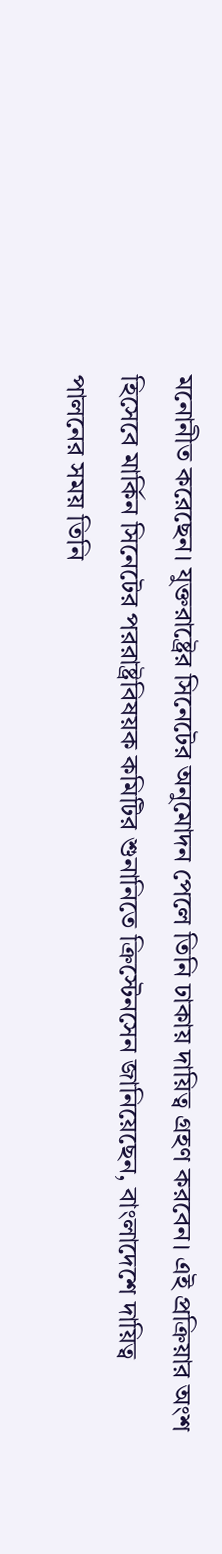মনোনীত করেছেন। যুক্তরাষ্ট্রের সিনেটের অনুমোদন পেলে তিনি ঢাকায় দায়িত্ব গ্রহণ করবেন। এই প্রক্রিয়ার অংশ হিসেবে মার্কিন সিনেটের পররাষ্ট্রবিষয়ক কমিটির শুনানিতে ক্রিস্টেনসেন জানিয়েছেন, বাংলাদেশে দায়িত্ব পালনের সময় তিনি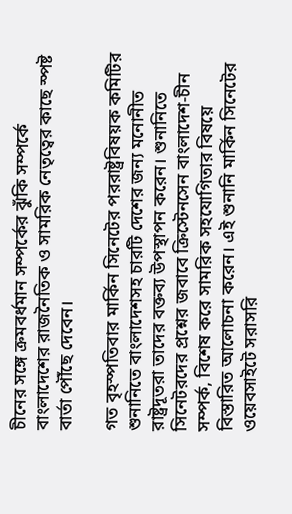চীনের সঙ্গে ক্রমবর্ধমান সম্পর্কের ঝুঁকি সম্পর্কে বাংলাদেশের রাজনৈতিক ও সামরিক নেতৃত্বের কাছে স্পষ্ট বার্তা পৌঁছে দেবেন।

গত বৃহস্পতিবার মার্কিন সিনেটের পররাষ্ট্রবিষয়ক কমিটির শুনানিতে বাংলাদেশসহ চারটি দেশের জন্য মনোনীত রাষ্ট্রদূতরা তাদের বক্তব্য উপস্থাপন করেন। শুনানিতে সিনেটরদের প্রশ্নের জবাবে ক্রিস্টেনসেন বাংলাদেশ-চীন সম্পর্ক, বিশেষ করে সামরিক সহযোগিতার বিষয়ে বিস্তারিত আলোচনা করেন। এই শুনানি মার্কিন সিনেটের ওয়েবসাইটে সরাসরি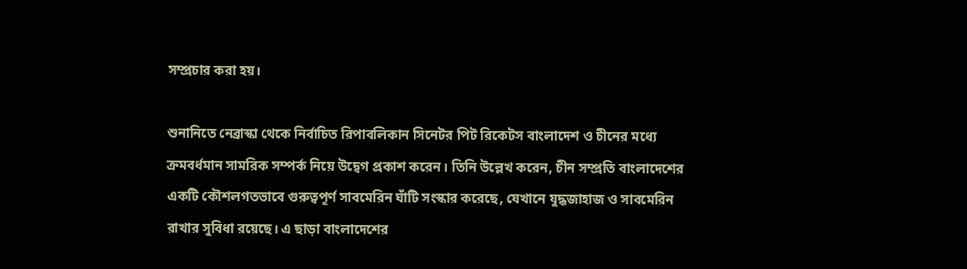সম্প্রচার করা হয়।

শুনানিতে নেব্রাস্কা থেকে নির্বাচিত রিপাবলিকান সিনেটর পিট রিকেটস বাংলাদেশ ও চীনের মধ্যে ক্রমবর্ধমান সামরিক সম্পর্ক নিয়ে উদ্বেগ প্রকাশ করেন। তিনি উল্লেখ করেন, চীন সম্প্রতি বাংলাদেশের একটি কৌশলগতভাবে গুরুত্বপূর্ণ সাবমেরিন ঘাঁটি সংস্কার করেছে, যেখানে যুদ্ধজাহাজ ও সাবমেরিন রাখার সুবিধা রয়েছে। এ ছাড়া বাংলাদেশের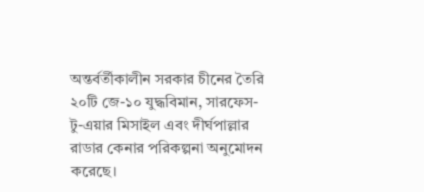অন্তর্বর্তীকালীন সরকার চীনের তৈরি ২০টি জে-১০ যুদ্ধবিমান, সারফেস-টু-এয়ার মিসাইল এবং দীর্ঘপাল্লার রাডার কেনার পরিকল্পনা অনুমোদন করেছে।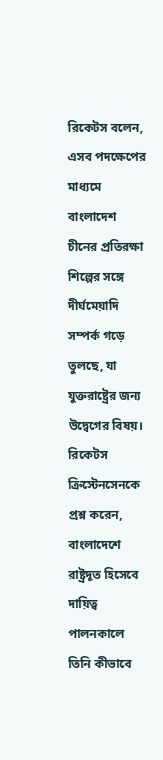রিকেটস বলেন, এসব পদক্ষেপের মাধ্যমে বাংলাদেশ চীনের প্রতিরক্ষা শিল্পের সঙ্গে দীর্ঘমেয়াদি সম্পর্ক গড়ে তুলছে, যা যুক্তরাষ্ট্রের জন্য উদ্বেগের বিষয়। রিকেটস ক্রিস্টেনসেনকে প্রশ্ন করেন, বাংলাদেশে রাষ্ট্রদূত হিসেবে দায়িত্ব পালনকালে তিনি কীভাবে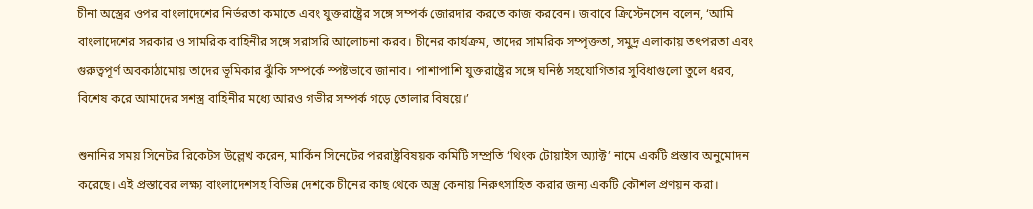চীনা অস্ত্রের ওপর বাংলাদেশের নির্ভরতা কমাতে এবং যুক্তরাষ্ট্রের সঙ্গে সম্পর্ক জোরদার করতে কাজ করবেন। জবাবে ক্রিস্টেনসেন বলেন, ‘আমি বাংলাদেশের সরকার ও সামরিক বাহিনীর সঙ্গে সরাসরি আলোচনা করব। চীনের কার্যক্রম, তাদের সামরিক সম্পৃক্ততা, সমুদ্র এলাকায় তৎপরতা এবং গুরুত্বপূর্ণ অবকাঠামোয় তাদের ভূমিকার ঝুঁকি সম্পর্কে স্পষ্টভাবে জানাব। পাশাপাশি যুক্তরাষ্ট্রের সঙ্গে ঘনিষ্ঠ সহযোগিতার সুবিধাগুলো তুলে ধরব, বিশেষ করে আমাদের সশস্ত্র বাহিনীর মধ্যে আরও গভীর সম্পর্ক গড়ে তোলার বিষয়ে।’

শুনানির সময় সিনেটর রিকেটস উল্লেখ করেন, মার্কিন সিনেটের পররাষ্ট্রবিষয়ক কমিটি সম্প্রতি ‘থিংক টোয়াইস অ্যাক্ট’ নামে একটি প্রস্তাব অনুমোদন করেছে। এই প্রস্তাবের লক্ষ্য বাংলাদেশসহ বিভিন্ন দেশকে চীনের কাছ থেকে অস্ত্র কেনায় নিরুৎসাহিত করার জন্য একটি কৌশল প্রণয়ন করা।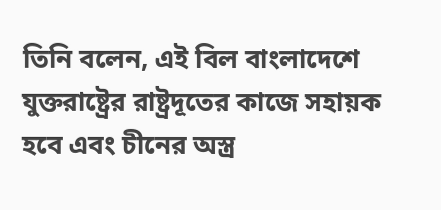তিনি বলেন, এই বিল বাংলাদেশে যুক্তরাষ্ট্রের রাষ্ট্রদূতের কাজে সহায়ক হবে এবং চীনের অস্ত্র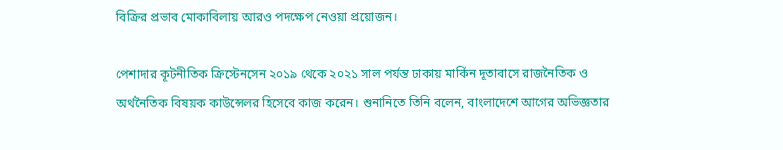বিক্রির প্রভাব মোকাবিলায় আরও পদক্ষেপ নেওয়া প্রয়োজন।

পেশাদার কূটনীতিক ক্রিস্টেনসেন ২০১৯ থেকে ২০২১ সাল পর্যন্ত ঢাকায় মার্কিন দূতাবাসে রাজনৈতিক ও অর্থনৈতিক বিষয়ক কাউন্সেলর হিসেবে কাজ করেন। শুনানিতে তিনি বলেন, বাংলাদেশে আগের অভিজ্ঞতার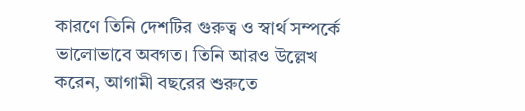কারণে তিনি দেশটির গুরুত্ব ও স্বার্থ সম্পর্কে ভালোভাবে অবগত। তিনি আরও উল্লেখ করেন, আগামী বছরের শুরুতে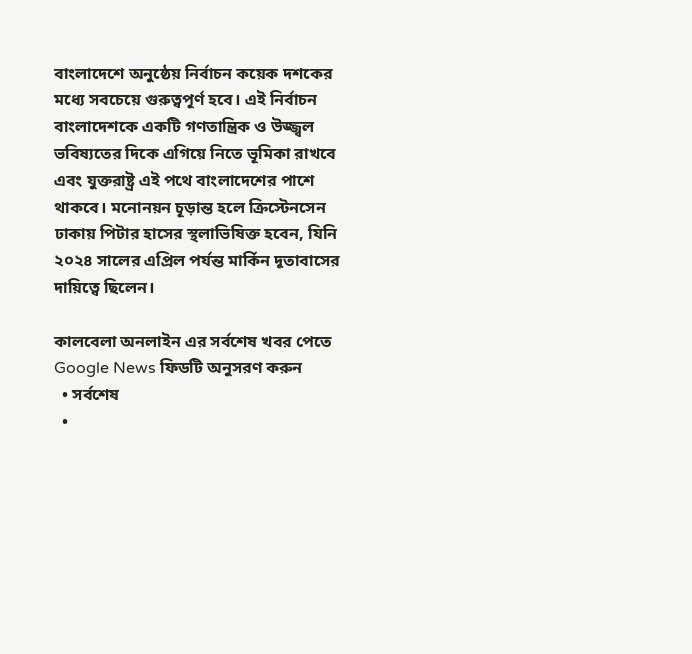বাংলাদেশে অনুষ্ঠেয় নির্বাচন কয়েক দশকের মধ্যে সবচেয়ে গুরুত্বপূর্ণ হবে। এই নির্বাচন বাংলাদেশকে একটি গণতান্ত্রিক ও উজ্জ্বল ভবিষ্যতের দিকে এগিয়ে নিতে ভূমিকা রাখবে এবং যুক্তরাষ্ট্র এই পথে বাংলাদেশের পাশে থাকবে। মনোনয়ন চূড়ান্ত হলে ক্রিস্টেনসেন ঢাকায় পিটার হাসের স্থলাভিষিক্ত হবেন, যিনি ২০২৪ সালের এপ্রিল পর্যন্ত মার্কিন দূতাবাসের দায়িত্বে ছিলেন।

কালবেলা অনলাইন এর সর্বশেষ খবর পেতে Google News ফিডটি অনুসরণ করুন
  • সর্বশেষ
  •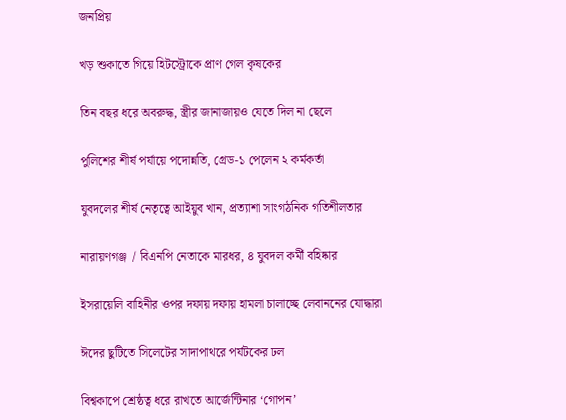জনপ্রিয়

খড় শুকাতে গিয়ে হিটস্ট্রোকে প্রাণ গেল কৃষকের

তিন বছর ধরে অবরুদ্ধ, স্ত্রীর জানাজায়ও যেতে দিল না ছেলে

পুলিশের শীর্ষ পর্যায়ে পদোন্নতি, গ্রেড-১ পেলেন ২ কর্মকর্তা

যুবদলের শীর্ষ নেতৃত্বে আইয়ুব খান, প্রত্যাশা সাংগঠনিক গতিশীলতার

নারায়ণগঞ্জ  / বিএনপি নেতাকে মারধর, ৪ যুবদল কর্মী বহিষ্কার

ইসরায়েলি বাহিনীর ওপর দফায় দফায় হামলা চালাচ্ছে লেবাননের যোদ্ধারা

ঈদের ছুটিতে সিলেটের সাদাপাথরে পর্যটকের ঢল

বিশ্বকাপে শ্রেষ্ঠত্ব ধরে রাখতে আর্জেন্টিনার ‘গোপন’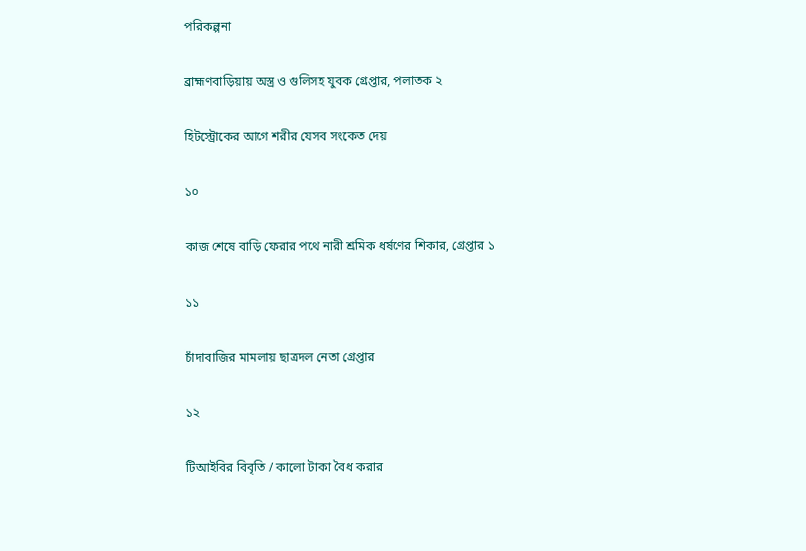পরিকল্পনা

ব্রাহ্মণবাড়িয়ায় অস্ত্র ও গুলিসহ যুবক গ্রেপ্তার, পলাতক ২

হিটস্ট্রোকের আগে শরীর যেসব সংকেত দেয়

১০

কাজ শেষে বাড়ি ফেরার পথে নারী শ্রমিক ধর্ষণের শিকার, গ্রেপ্তার ১

১১

চাঁদাবাজির মামলায় ছাত্রদল নেতা গ্রেপ্তার

১২

টিআইবির বিবৃতি / কালো টাকা বৈধ করার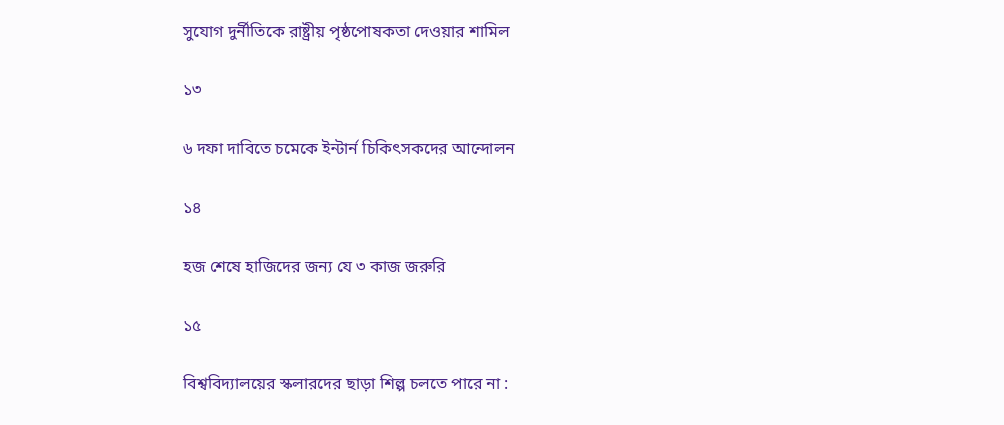সুযোগ দুর্নীতিকে রাষ্ট্রীয় পৃষ্ঠপোষকতা দেওয়ার শামিল

১৩

৬ দফা দাবিতে চমেকে ইন্টার্ন চিকিৎসকদের আন্দোলন

১৪

হজ শেষে হাজিদের জন্য যে ৩ কাজ জরুরি

১৫

বিশ্ববিদ্যালয়ের স্কলারদের ছাড়া শিল্প চলতে পারে না :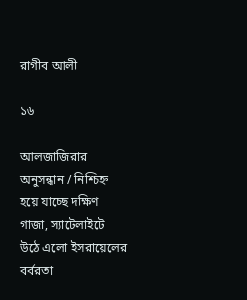রাগীব আলী

১৬

আলজাজিরার অনুসন্ধান / নিশ্চিহ্ন হয়ে যাচ্ছে দক্ষিণ গাজা, স্যাটেলাইটে উঠে এলো ইসরায়েলের বর্বরতা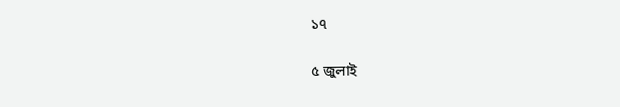১৭

৫ জুলাই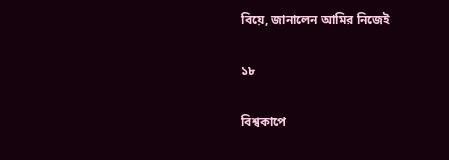বিয়ে, জানালেন আমির নিজেই

১৮

বিশ্বকাপে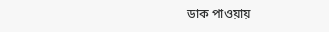ডাক পাওয়ায়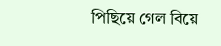পিছিয়ে গেল বিয়ে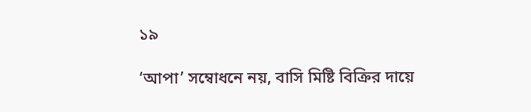১৯

‘আপা’ সম্বোধনে নয়, বাসি মিষ্টি বিক্রির দায়ে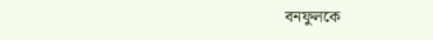বনফুলকে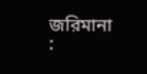জরিমানা :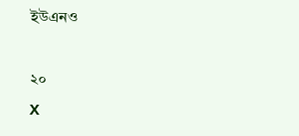ইউএনও

২০
X